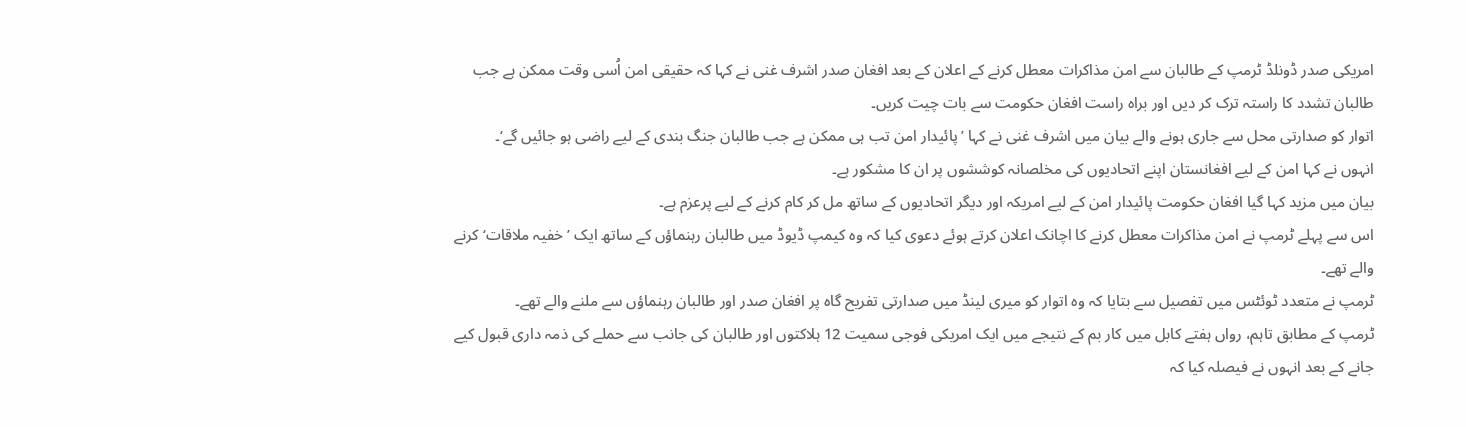امریکی صدر ڈونلڈ ٹرمپ کے طالبان سے امن مذاکرات معطل کرنے کے اعلان کے بعد افغان صدر اشرف غنی نے کہا کہ حقیقی امن اُسی وقت ممکن ہے جب طالبان تشدد کا راستہ ترک کر دیں اور براہ راست افغان حکومت سے بات چیت کریں۔
اتوار کو صدارتی محل سے جاری ہونے والے بیان میں اشرف غنی نے کہا ’پائیدار امن تب ہی ممکن ہے جب طالبان جنگ بندی کے لیے راضی ہو جائیں گے‘۔
انہوں نے کہا امن کے لیے افغانستان اپنے اتحادیوں کی مخلصانہ کوششوں پر ان کا مشکور ہے۔
بیان میں مزید کہا گیا افغان حکومت پائیدار امن کے لیے امریکہ اور دیگر اتحادیوں کے ساتھ مل کر کام کرنے کے لیے پرعزم ہے۔
اس سے پہلے ٹرمپ نے امن مذاکرات معطل کرنے کا اچانک اعلان کرتے ہوئے دعوی کیا کہ وہ کیمپ ڈیوڈ میں طالبان رہنماؤں کے ساتھ ایک ’خفیہ ملاقات‘ کرنے والے تھے۔
ٹرمپ نے متعدد ٹوئٹس میں تفصیل سے بتایا کہ وہ اتوار کو میری لینڈ میں صدارتی تفریح گاہ پر افغان صدر اور طالبان رہنماؤں سے ملنے والے تھے۔
ٹرمپ کے مطابق تاہم، رواں ہفتے کابل میں کار بم کے نتیجے میں ایک امریکی فوجی سمیت 12 ہلاکتوں اور طالبان کی جانب سے حملے کی ذمہ داری قبول کیے جانے کے بعد انہوں نے فیصلہ کیا کہ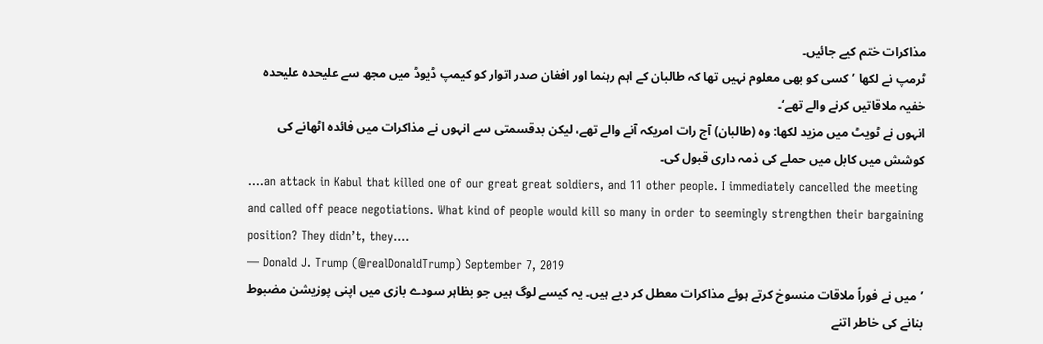مذاکرات ختم کیے جائیں۔
ٹرمپ نے لکھا ’کسی کو بھی معلوم نہیں تھا کہ طالبان کے اہم رہنما اور افغان صدر اتوار کو کیمپ ڈیوڈ میں مجھ سے علیحدہ علیحدہ خفیہ ملاقاتیں کرنے والے تھے‘۔
انہوں نے ٹویٹ میں مزید لکھا: وہ (طالبان) آج رات امریکہ آنے والے تھے، لیکن بدقسمتی سے انہوں نے مذاکرات میں فائدہ اٹھانے کی کوشش میں کابل میں حملے کی ذمہ داری قبول کی۔
....an attack in Kabul that killed one of our great great soldiers, and 11 other people. I immediately cancelled the meeting and called off peace negotiations. What kind of people would kill so many in order to seemingly strengthen their bargaining position? They didn’t, they....
— Donald J. Trump (@realDonaldTrump) September 7, 2019
’میں نے فوراً ملاقات منسوخ کرتے ہوئے مذاکرات معطل کر دیے ہیں۔ یہ کیسے لوگ ہیں جو بظاہر سودے بازی میں اپنی پوزیشن مضبوط بنانے کی خاطر اتنے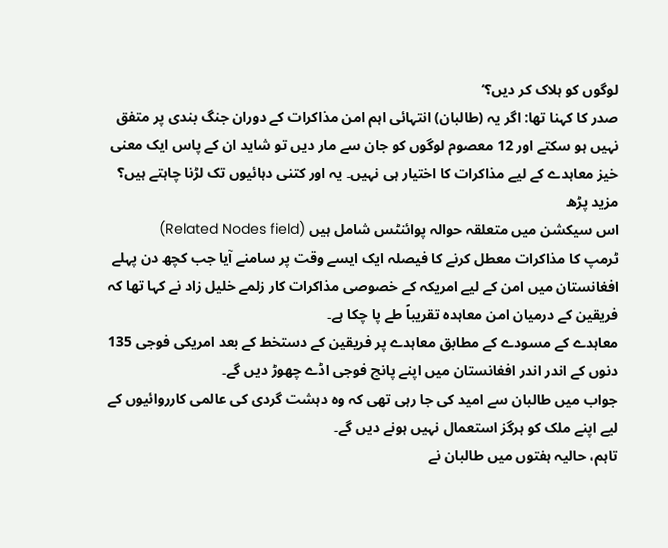لوگوں کو ہلاک کر دیں؟‘
صدر کا کہنا تھا: اگر یہ (طالبان) انتہائی اہم امن مذاکرات کے دوران جنگ بندی پر متفق نہیں ہو سکتے اور 12 معصوم لوگوں کو جان سے مار دیں تو شاید ان کے پاس ایک معنی خیز معاہدے کے لیے مذاکرات کا اختیار ہی نہیں۔ یہ اور کتنی دہائیوں تک لڑنا چاہتے ہیں؟
مزید پڑھ
اس سیکشن میں متعلقہ حوالہ پوائنٹس شامل ہیں (Related Nodes field)
ٹرمپ کا مذاکرات معطل کرنے کا فیصلہ ایک ایسے وقت پر سامنے آیا جب کچھ دن پہلے افغانستان میں امن کے لیے امریکہ کے خصوصی مذاکرات کار زلمے خلیل زاد نے کہا تھا کہ فریقین کے درمیان امن معاہدہ تقریباً طے پا چکا ہے۔
معاہدے کے مسودے کے مطابق معاہدے پر فریقین کے دستخط کے بعد امریکی فوجی 135 دنوں کے اندر اندر افغانستان میں اپنے پانچ فوجی اڈے چھوڑ دیں گے۔
جواب میں طالبان سے امید کی جا رہی تھی کہ وہ دہشت گردی کی عالمی کارروائیوں کے لیے اپنے ملک کو ہرگز استعمال نہیں ہونے دیں گے۔
تاہم، حالیہ ہفتوں میں طالبان نے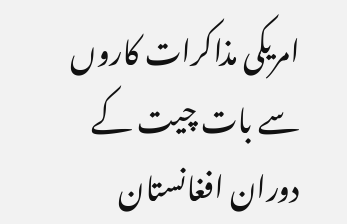امریکی مذاکرات کاروں سے بات چیت کے دوران افغانستان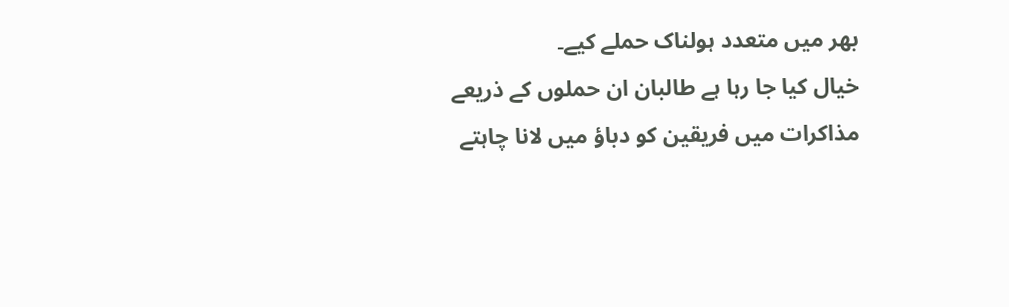بھر میں متعدد ہولناک حملے کیے۔
خیال کیا جا رہا ہے طالبان ان حملوں کے ذریعے مذاکرات میں فریقین کو دباؤ میں لانا چاہتے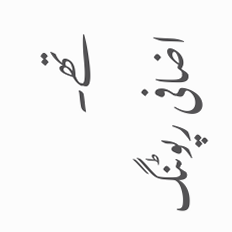تھے۔
اضافی رپوٹنگ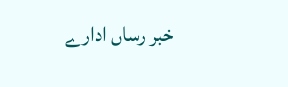خبر رساں ادارے